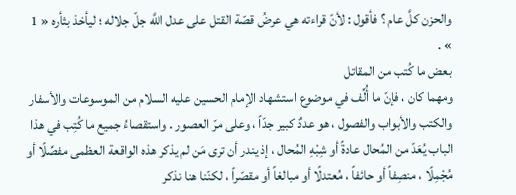والحزن كلَّ عام ؟ فأقول : لأنّ قراءته هي عرضُ قصّة القتل على عدل اللَّه جلّ جلاله ؛ ليأخذ بثأره « 1 » .
بعض ما كُتب من المقاتل
ومهما كان ، فإنّ ما أُلِّف في موضوع استشهاد الإمام الحسين عليه السلام من الموسوعات والأسفار والكتب والأبواب والفصول ، هو عددٌ كبير جدّاً ، وعلى مرّ العصور . واستقصاءُ جميع ما كُتِب في هذا الباب يُعَدّ من المُحال عادةً أو شِبْهِ المُحال ، إذ يندر أن ترى مَن لم يذكر هذه الواقعة العظمى مفصِّلًا أو مُجْمِلًا ، منصِفاً أو حائفاً ، مُعتدلًا أو مبالغاً أو مقصّراً ، لكنّنا هنا نذكر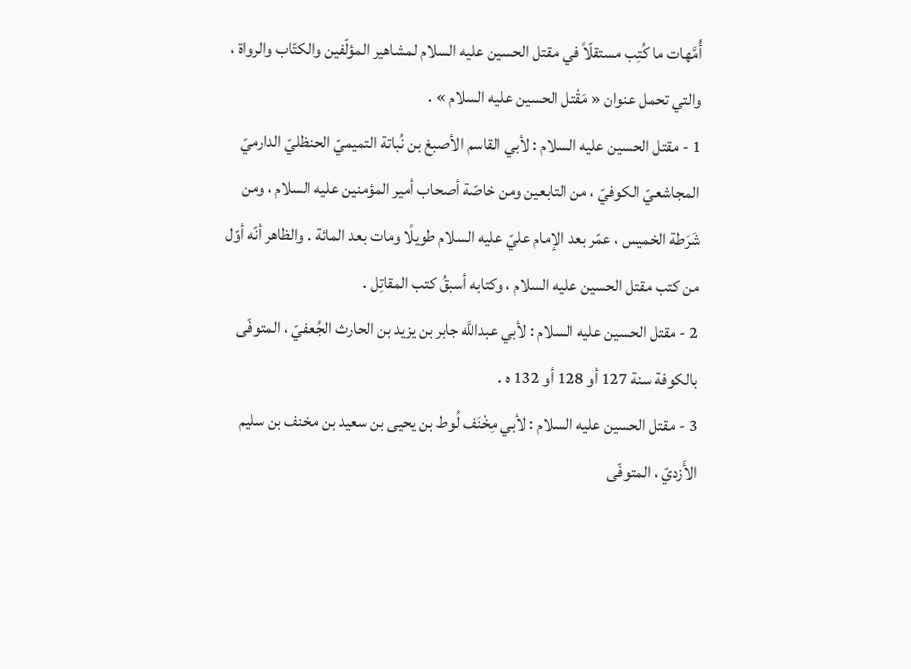أُمَّهات ما كُتِب مستقلّاً في مقتل الحسين عليه السلام لمشاهير المؤلّفين والكتّاب والرواة ، والتي تحمل عنوان « مَقْتل الحسين عليه السلام » .
1 - مقتل الحسين عليه السلام : لأبي القاسم الأصبغ بن نُباتة التميميّ الحنظليّ الدارميّ المجاشعيّ الكوفيّ ، من التابعين ومن خاصّة أصحاب أمير المؤمنين عليه السلام ، ومن شَرَطة الخميس ، عمّر بعد الإمام عليّ عليه السلام طويلًا ومات بعد المائة . والظاهر أنّه أوّل من كتب مقتل الحسين عليه السلام ، وكتابه أسبقُ كتب المقاتِل .
2 - مقتل الحسين عليه السلام : لأبي عبداللَّه جابر بن يزيد بن الحارث الجُعفيّ ، المتوفّى بالكوفة سنة 127 أو 128 أو 132 ه .
3 - مقتل الحسين عليه السلام : لأبي مِخْنَف لُوط بن يحيى بن سعيد بن مخنف بن سليم الأَزديّ ، المتوفّى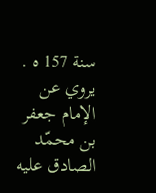سنة 157 ه . يروي عن الإمام جعفر بن محمّد الصادق عليه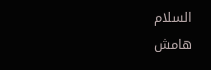السلام
هامش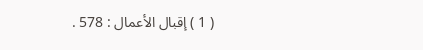( 1 ) إقبال الأعمال : 578 .